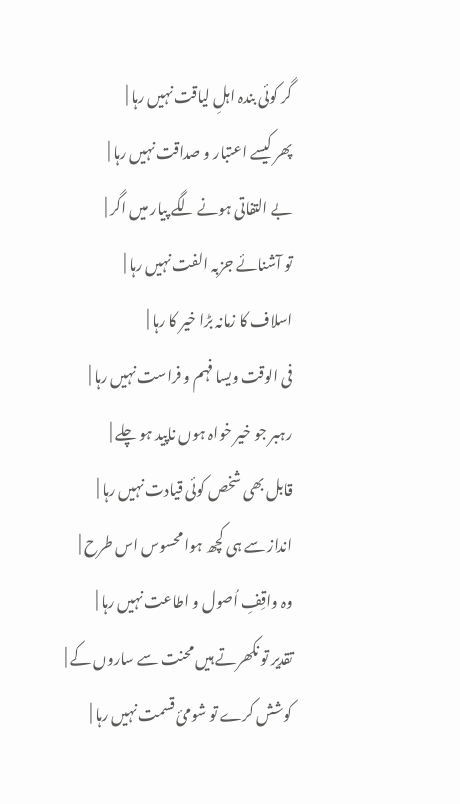گر کوئی بندہ اہلِ لیاقت نہیں رہا |
پھر کیسے اعتبار و صداقت نہیں رہا |
بے التفاتی ہونے لگے پیار میں اگر |
تو آشنائے جزبہ الفت نہیں رہا |
اسلاف کا زمانہ بڑا خیر کا رہا |
فی الوقت ویسا فہم و فراست نہیں رہا |
رہبر جو خیر خواہ ہوں ناپید ہو چلے |
قابل بھی شخص کوئی قیادت نہیں رہا |
انداز سے ہی کچھ ہوا محسوس اس طرح |
وہ واقِفِ اُصول و اطاعت نہیں رہا |
تقدیر تو نکھرتے ہیں محنت سے ساروں کے |
کوشش کرے تو شومئ قسمت نہیں رہا |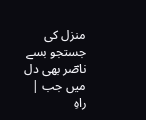منزل کی جستجو بسے ناصؔر بھی دل میں جب |
راہِ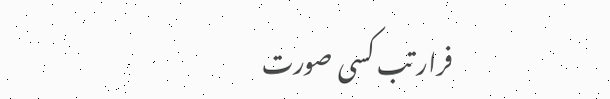فرار تب کسی صورت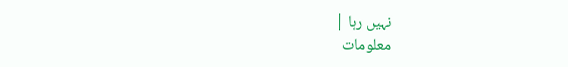نہیں رہا |
معلومات